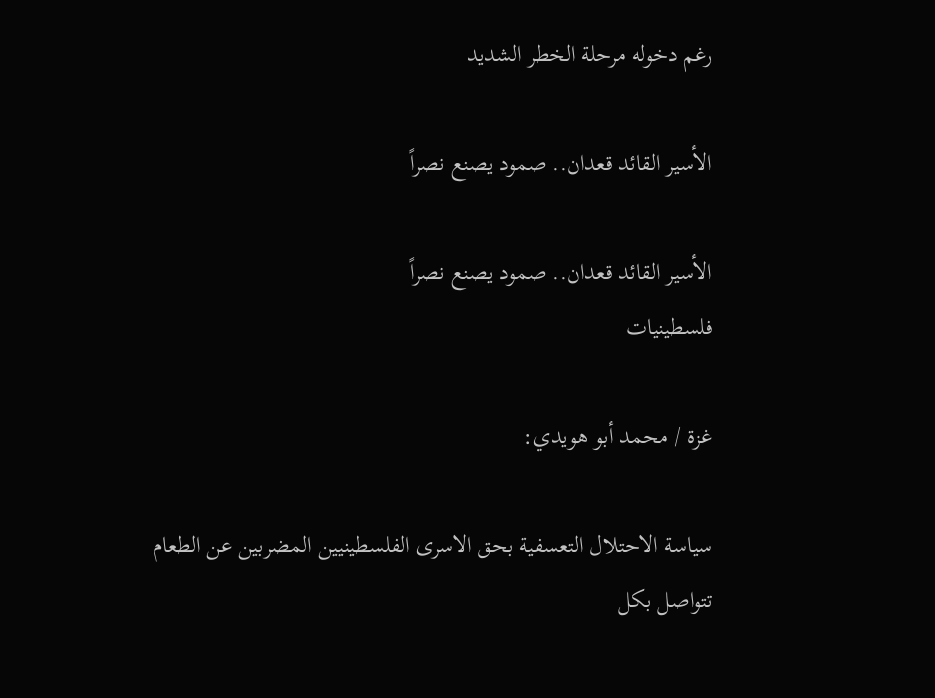رغم دخوله مرحلة الخطر الشديد

الأسير القائد قعدان.. صمود يصنع نصراً

الأسير القائد قعدان.. صمود يصنع نصراً
فلسطينيات

غزة / محمد أبو هويدي:

سياسة الاحتلال التعسفية بحق الاسرى الفلسطينيين المضربين عن الطعام تتواصل بكل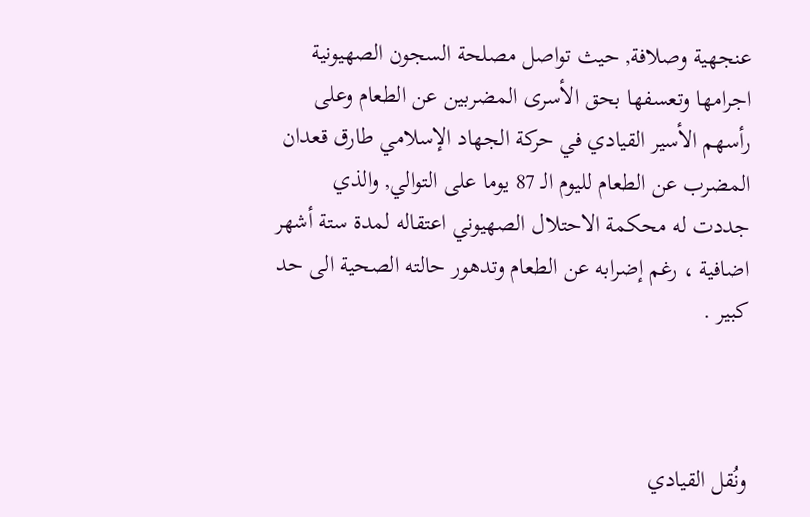عنجهية وصلافة, حيث تواصل مصلحة السجون الصهيونية اجرامها وتعسفها بحق الأسرى المضربين عن الطعام وعلى رأسهم الأسير القيادي في حركة الجهاد الإسلامي طارق قعدان المضرب عن الطعام لليوم الـ 87 يوما على التوالي, والذي جددت له محكمة الاحتلال الصهيوني اعتقاله لمدة ستة أشهر اضافية ، رغم إضرابه عن الطعام وتدهور حالته الصحية الى حد كبير .



ونُقل القيادي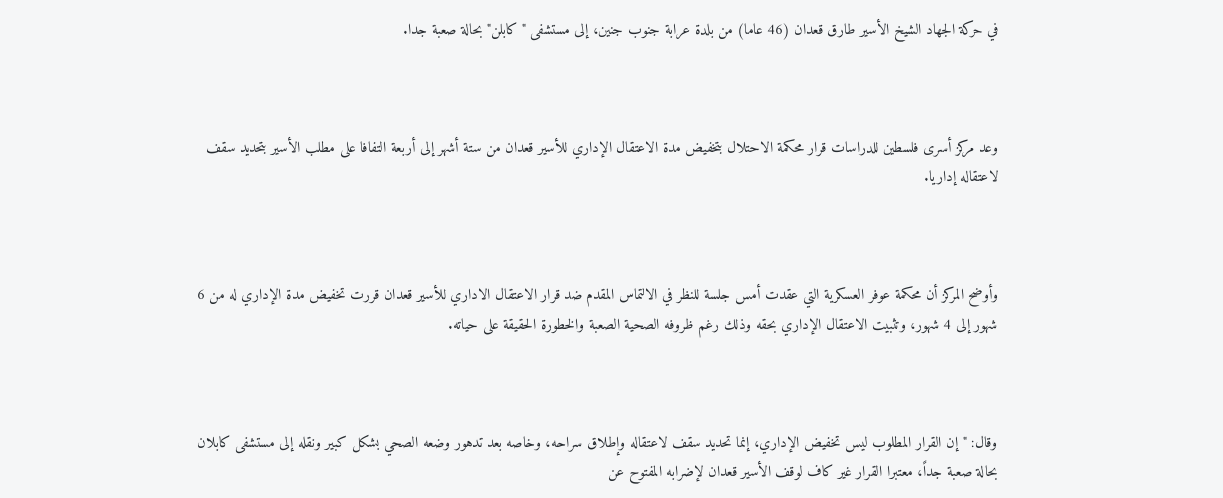في حركة الجهاد الشيخ الأسير طارق قعدان (46 عاما) من بلدة عرابة جنوب جنين، إلى مستشفى "كابلن" بحالة صعبة جدا.



وعد مركز أسرى فلسطين للدراسات قرار محكمة الاحتلال بتخفيض مدة الاعتقال الإداري للأسير قعدان من ستة أشهر إلى أربعة التفافا على مطلب الأسير بتحديد سقف لاعتقاله إداريا.



وأوضح المركز أن محكمة عوفر العسكرية التي عقدت أمس جلسة للنظر في الالتماس المقدم ضد قرار الاعتقال الاداري للأسير قعدان قررت تخفيض مدة الإداري له من 6 شهور إلى 4 شهور، وتثبيت الاعتقال الإداري بحقه وذلك رغم ظروفه الصحية الصعبة والخطورة الحقيقة على حياته.



وقال: "إن القرار المطلوب ليس تخفيض الإداري، إنما تحديد سقف لاعتقاله وإطلاق سراحه، وخاصه بعد تدهور وضعه الصحي بشكل كبير ونقله إلى مستشفى كابلان بحالة صعبة جداً، معتبرا القرار غير كاف لوقف الأسير قعدان لإضرابه المفتوح عن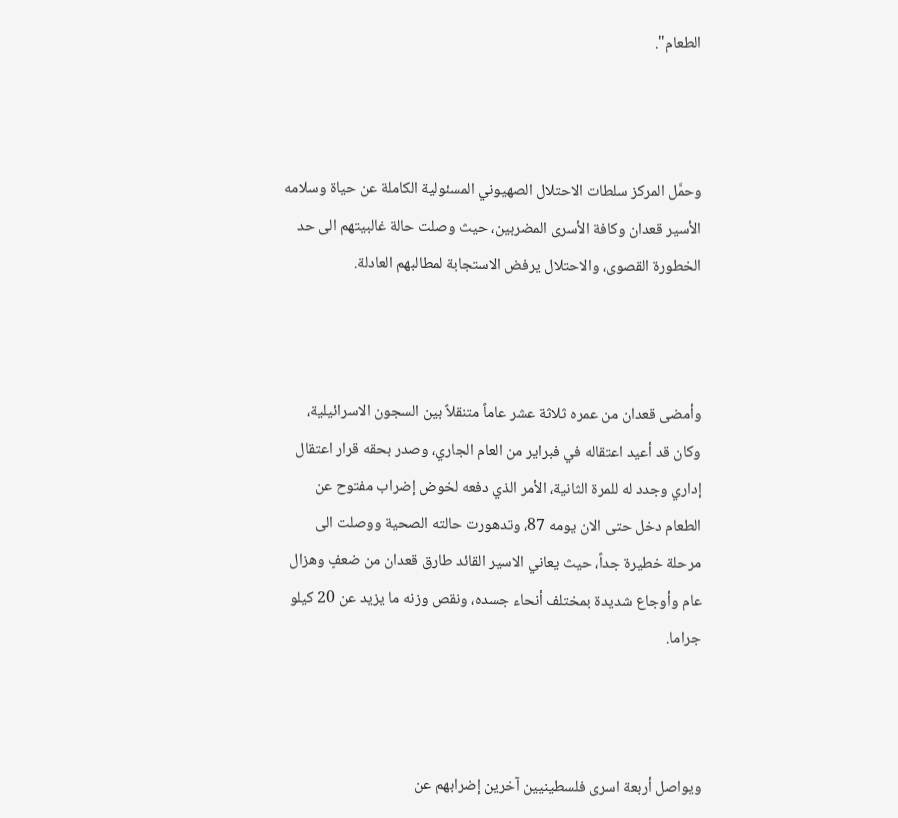الطعام".



وحمَّل المركز سلطات الاحتلال الصهيوني المسئولية الكاملة عن حياة وسلامه الأسير قعدان وكافة الأسرى المضربين، حيث وصلت حالة غالبيتهم الى حد الخطورة القصوى، والاحتلال يرفض الاستجابة لمطالبهم العادلة.



وأمضى قعدان من عمره ثلاثة عشر عاماً متنقلاً بين السجون الاسرائيلية، وكان قد أعيد اعتقاله في فبراير من العام الجاري، وصدر بحقه قرار اعتقال إداري وجدد له للمرة الثانية، الأمر الذي دفعه لخوض إضراب مفتوح عن الطعام دخل حتى الان يومه 87، وتدهورت حالته الصحية ووصلت الى مرحلة خطيرة جداً، حيث يعاني الاسير القائد طارق قعدان من ضعفٍ وهزال عام وأوجاع شديدة بمختلف أنحاء جسده، ونقص وزنه ما يزيد عن 20 كيلو جراما.



ويواصل أربعة اسرى فلسطينيين آخرين إضرابهم عن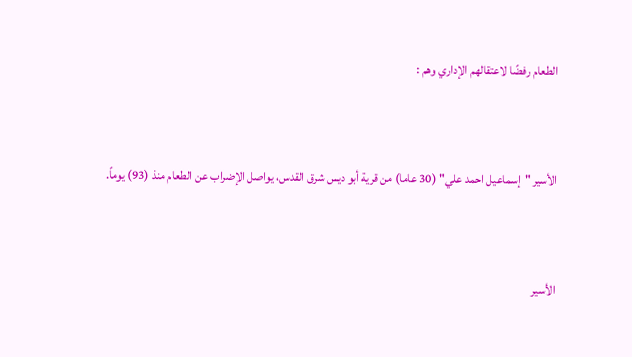الطعام رفضًا لاعتقالهم الإداري وهم :



الأسير "إسماعيل احمد علي" (30 عاما) من قرية أبو ديس شرق القدس، يواصل الإضراب عن الطعام منذ (93) يوماً.



الأسير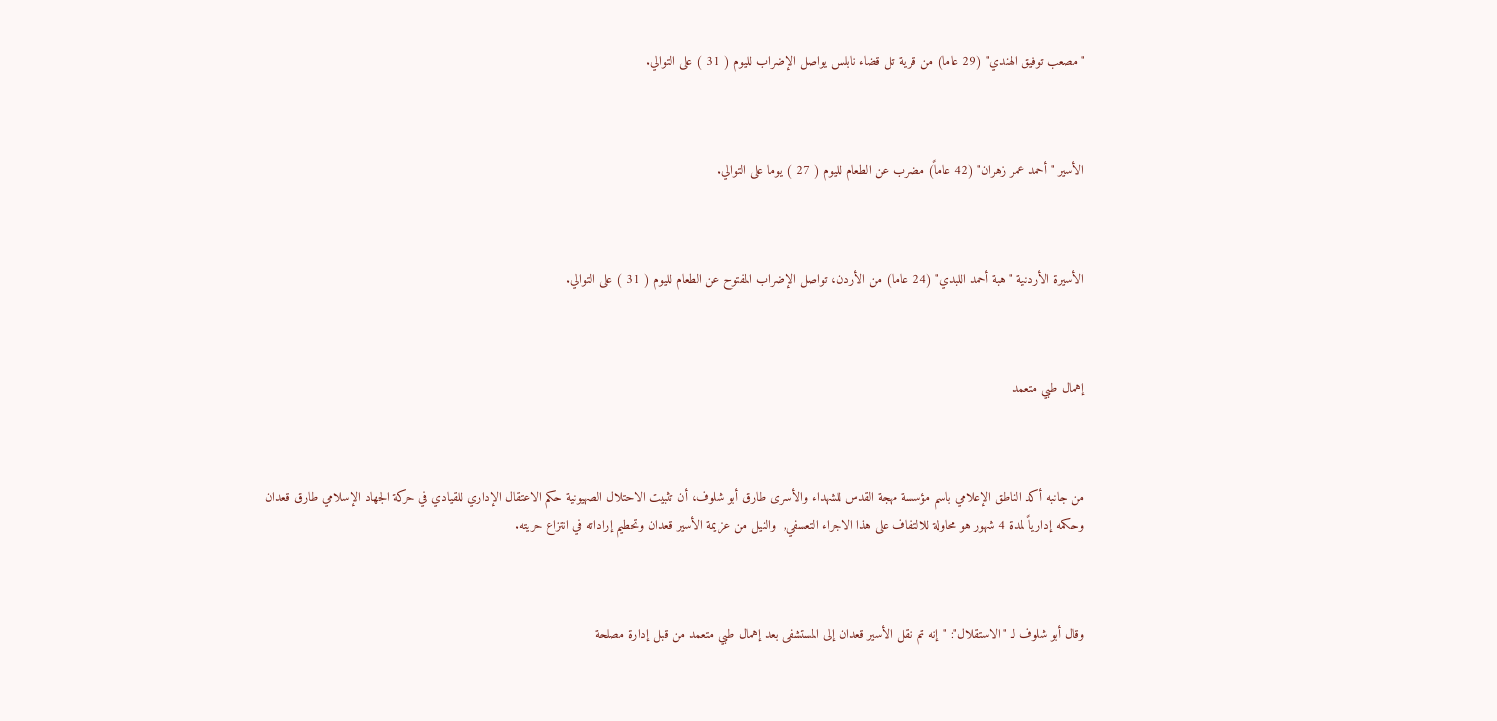"مصعب توفيق الهندي" (29 عاما) من قرية تل قضاء نابلس يواصل الإضراب لليوم ( 31 ) على التوالي.



الأسير "أحمد عمر زهران" (42 عاماً) مضرب عن الطعام لليوم ( 27 ) يوما على التوالي.



الأسيرة الأردنية "هبة أحمد اللبدي" (24 عاما) من الأردن، تواصل الإضراب المفتوح عن الطعام لليوم ( 31 ) على التوالي.



إهمال طبي متعمد



من جانبه أكد الناطق الإعلامي باسم مؤسسة مهجة القدس للشهداء والأسرى طارق أبو شلوف، أن تثبيت الاحتلال الصهيونية حكم الاعتقال الإداري للقيادي في حركة الجهاد الإسلامي طارق قعدان وحكمه إدارياً لمدة 4 شهور هو محاولة للالتفاف على هذا الاجراء التعسفي,  والنيل من عزيمة الأسير قعدان وتحطيم إراداته في انتزاع حريته.



وقال أبو شلوف لـ "الاستقلال": "إنه تم نقل الأسير قعدان إلى المستشفى بعد إهمال طبي متعمد من قبل إدارة مصلحة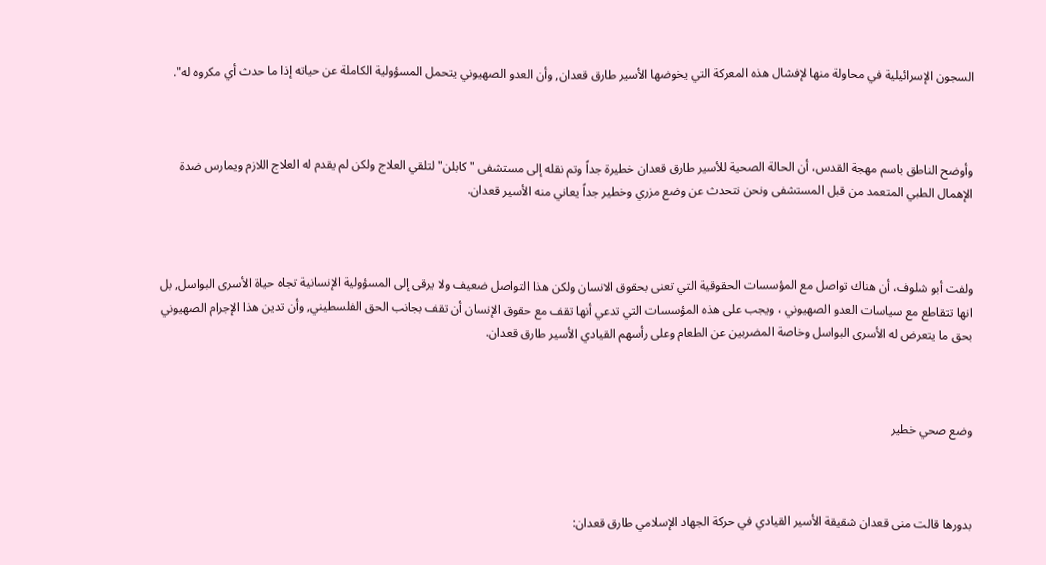السجون الإسرائيلية في محاولة منها لإفشال هذه المعركة التي يخوضها الأسير طارق قعدان, وأن العدو الصهيوني يتحمل المسؤولية الكاملة عن حياته إذا ما حدث أي مكروه له".



وأوضح الناطق باسم مهجة القدس، أن الحالة الصحية للأسير طارق قعدان خطيرة جداً وتم نقله إلى مستشفى "كابلن" لتلقي العلاج ولكن لم يقدم له العلاج اللازم ويمارس ضدة الإهمال الطبي المتعمد من قبل المستشفى ونحن نتحدث عن وضع مزري وخطير جداً يعاني منه الأسير قعدان.



ولفت أبو شلوف، أن هناك تواصل مع المؤسسات الحقوقية التي تعنى بحقوق الانسان ولكن هذا التواصل ضعيف ولا يرقى إلى المسؤولية الإنسانية تجاه حياة الأسرى البواسل, بل انها تتقاطع مع سياسات العدو الصهيوني ، ويجب على هذه المؤسسات التي تدعي أنها تقف مع حقوق الإنسان أن تقف بجانب الحق الفلسطيني, وأن تدين هذا الإجرام الصهيوني بحق ما يتعرض له الأسرى البواسل وخاصة المضربين عن الطعام وعلى رأسهم القيادي الأسير طارق قعدان.



وضع صحي خطير



بدورها قالت منى قعدان شقيقة الأسير القيادي في حركة الجهاد الإسلامي طارق قعدان: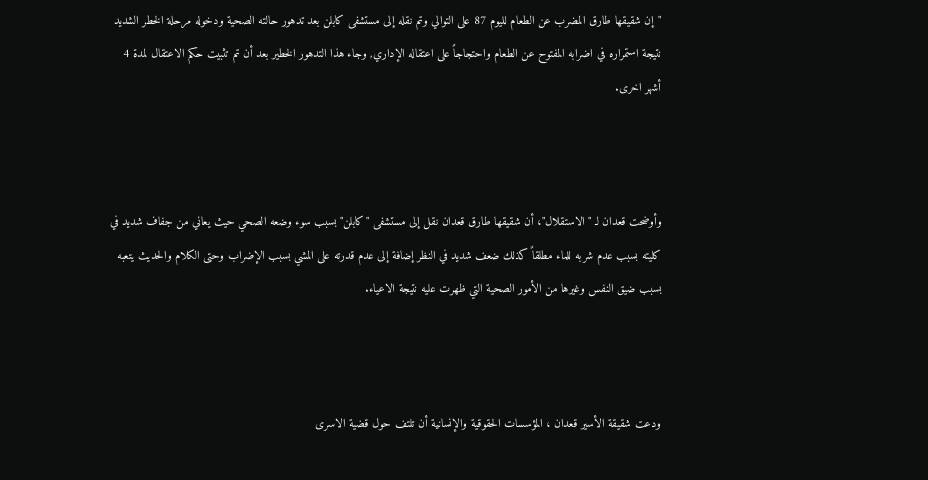"إن شقيقها طارق المضرب عن الطعام لليوم 87 على التوالي وتم نقله إلى مستشفى كابلن بعد تدهور حالته الصحية ودخوله مرحلة الخطر الشديد نتيجة استمراره في اضرابه المفتوح عن الطعام واحتجاجاً على اعتقاله الإداري, وجاء هذا التدهور الخطير بعد أن تم تثبيت حكم الاعتقال لمدة 4 أشهر اخرى.



وأوضحت قعدان لـ "الاستقلال"، أن شقيقها طارق قعدان نقل إلى مستشفى "كابلن" بسبب سوء وضعه الصحي حيث يعاني من جفاف شديد في كليته بسبب عدم شربه للماء مطلقاً كذلك ضعف شديد في النظر إضافة إلى عدم قدرته على المشي بسبب الإضراب وحتى الكلام والحديث يتعبه بسبب ضيق النفس وغيرها من الأمور الصحية التي ظهرت عليه نتيجة الاعياء.



ودعت شقيقة الأسير قعدان ، المؤسسات الحقوقية والإنسانية أن تلتف حول قضية الاسرى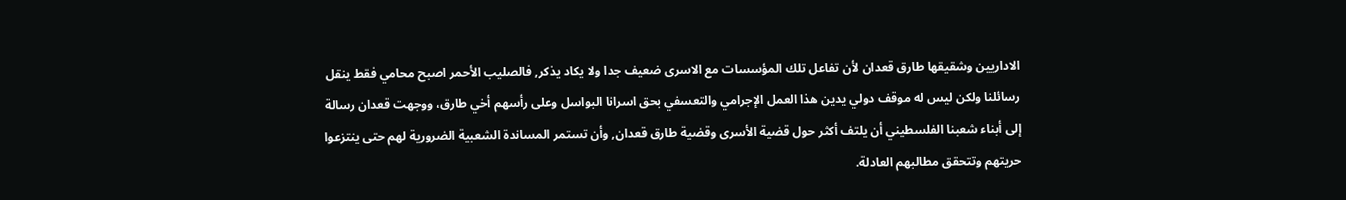الاداريين وشقيقها طارق قعدان لأن تفاعل تلك المؤسسات مع الاسرى ضعيف جدا ولا يكاد يذكر, فالصليب الأحمر اصبح محامي فقط ينقل رسائلنا ولكن ليس له موقف دولي يدين هذا العمل الإجرامي والتعسفي بحق اسرانا البواسل وعلى رأسهم أخي طارق، ووجهت قعدان رسالة إلى أبناء شعبنا الفلسطيني أن يلتف أكثر حول قضية الأسرى وقضية طارق قعدان, وأن تستمر المساندة الشعبية الضرورية لهم حتى ينتزعوا حريتهم وتتحقق مطالبهم العادلة.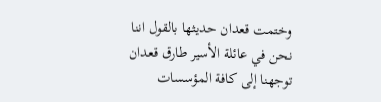وختمت قعدان حديثها بالقول اننا نحن في عائلة الأسير طارق قعدان توجهنا إلى كافة المؤسسات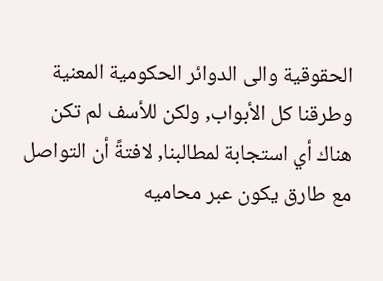الحقوقية والى الدوائر الحكومية المعنية وطرقنا كل الأبواب, ولكن للأسف لم تكن هناك أي استجابة لمطالبنا, لافتةً أن التواصل مع طارق يكون عبر محاميه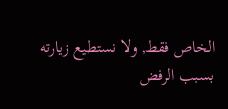الخاص فقط, ولا نستطيع زيارته بسبب الرفض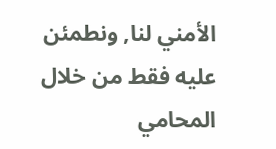الأمني لنا, ونطمئن عليه فقط من خلال المحامي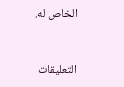الخاص له.



التعليقات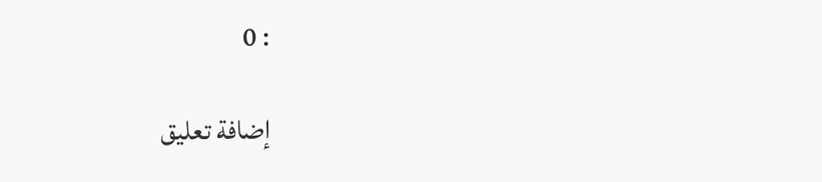: 0

إضافة تعليق